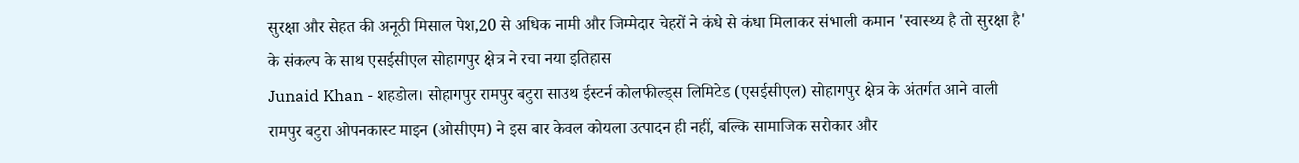सुरक्षा और सेहत की अनूठी मिसाल पेश,20 से अधिक नामी और जिम्मेदार चेहरों ने कंधे से कंधा मिलाकर संभाली कमान 'स्वास्थ्य है तो सुरक्षा है' के संकल्प के साथ एसईसीएल सोहागपुर क्षेत्र ने रचा नया इतिहास
Junaid Khan - शहडोल। सोहागपुर रामपुर बटुरा साउथ ईस्टर्न कोलफील्ड्स लिमिटेड (एसईसीएल) सोहागपुर क्षेत्र के अंतर्गत आने वाली रामपुर बटुरा ओपनकास्ट माइन (ओसीएम) ने इस बार केवल कोयला उत्पादन ही नहीं, बल्कि सामाजिक सरोकार और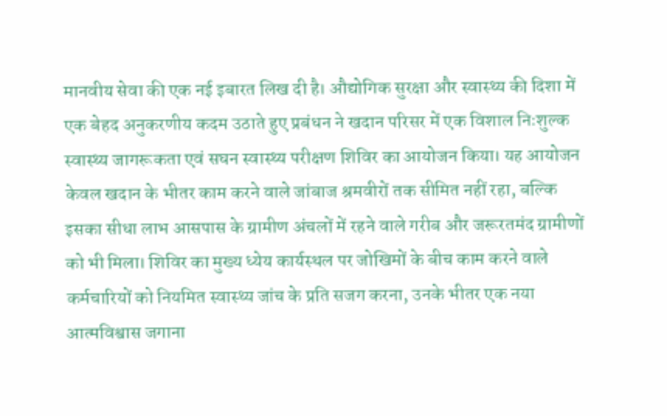मानवीय सेवा की एक नई इबारत लिख दी है। औद्योगिक सुरक्षा और स्वास्थ्य की दिशा में एक बेहद अनुकरणीय कदम उठाते हुए प्रबंधन ने खदान परिसर में एक विशाल निःशुल्क स्वास्थ्य जागरूकता एवं सघन स्वास्थ्य परीक्षण शिविर का आयोजन किया। यह आयोजन केवल खदान के भीतर काम करने वाले जांबाज श्रमवीरों तक सीमित नहीं रहा, बल्कि इसका सीधा लाभ आसपास के ग्रामीण अंचलों में रहने वाले गरीब और जरूरतमंद ग्रामीणों को भी मिला। शिविर का मुख्य ध्येय कार्यस्थल पर जोखिमों के बीच काम करने वाले कर्मचारियों को नियमित स्वास्थ्य जांच के प्रति सजग करना, उनके भीतर एक नया आत्मविश्वास जगाना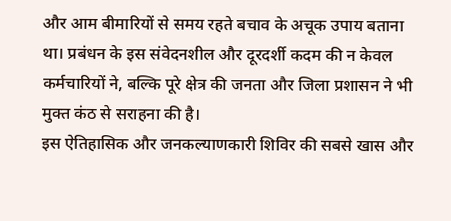और आम बीमारियों से समय रहते बचाव के अचूक उपाय बताना था। प्रबंधन के इस संवेदनशील और दूरदर्शी कदम की न केवल कर्मचारियों ने, बल्कि पूरे क्षेत्र की जनता और जिला प्रशासन ने भी मुक्त कंठ से सराहना की है।
इस ऐतिहासिक और जनकल्याणकारी शिविर की सबसे खास और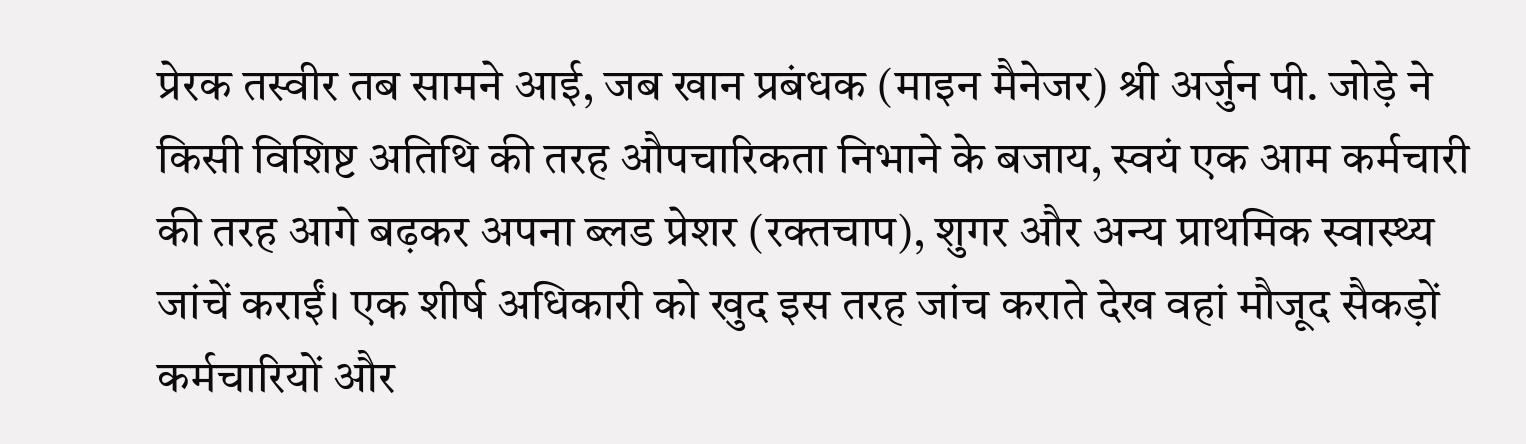प्रेरक तस्वीर तब सामने आई, जब खान प्रबंधक (माइन मैनेजर) श्री अर्जुन पी. जोड़े ने किसी विशिष्ट अतिथि की तरह औपचारिकता निभाने के बजाय, स्वयं एक आम कर्मचारी की तरह आगे बढ़कर अपना ब्लड प्रेशर (रक्तचाप), शुगर और अन्य प्राथमिक स्वास्थ्य जांचें कराईं। एक शीर्ष अधिकारी को खुद इस तरह जांच कराते देख वहां मौजूद सैकड़ों कर्मचारियों और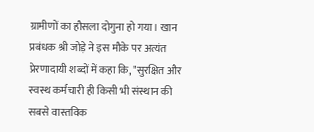ग्रामीणों का हौसला दोगुना हो गया। खान प्रबंधक श्री जोड़े ने इस मौके पर अत्यंत प्रेरणादायी शब्दों में कहा कि, "सुरक्षित और स्वस्थ कर्मचारी ही किसी भी संस्थान की सबसे वास्तविक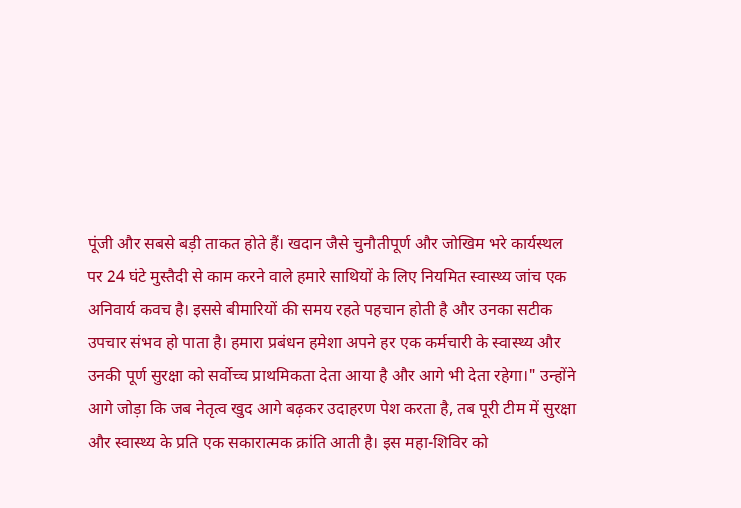पूंजी और सबसे बड़ी ताकत होते हैं। खदान जैसे चुनौतीपूर्ण और जोखिम भरे कार्यस्थल पर 24 घंटे मुस्तैदी से काम करने वाले हमारे साथियों के लिए नियमित स्वास्थ्य जांच एक अनिवार्य कवच है। इससे बीमारियों की समय रहते पहचान होती है और उनका सटीक उपचार संभव हो पाता है। हमारा प्रबंधन हमेशा अपने हर एक कर्मचारी के स्वास्थ्य और उनकी पूर्ण सुरक्षा को सर्वोच्च प्राथमिकता देता आया है और आगे भी देता रहेगा।" उन्होंने आगे जोड़ा कि जब नेतृत्व खुद आगे बढ़कर उदाहरण पेश करता है, तब पूरी टीम में सुरक्षा और स्वास्थ्य के प्रति एक सकारात्मक क्रांति आती है। इस महा-शिविर को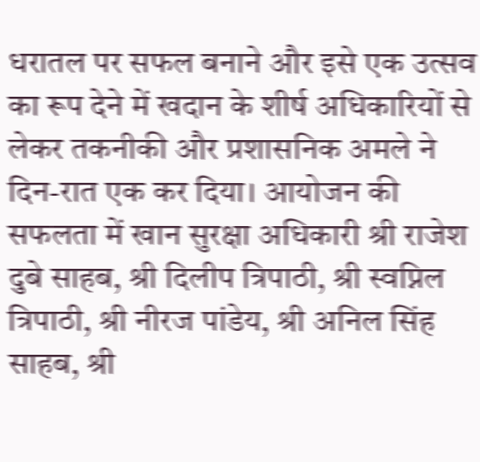धरातल पर सफल बनाने और इसे एक उत्सव का रूप देने में खदान के शीर्ष अधिकारियों से लेकर तकनीकी और प्रशासनिक अमले ने दिन-रात एक कर दिया। आयोजन की सफलता में खान सुरक्षा अधिकारी श्री राजेश दुबे साहब, श्री दिलीप त्रिपाठी, श्री स्वप्निल त्रिपाठी, श्री नीरज पांडेय, श्री अनिल सिंह साहब, श्री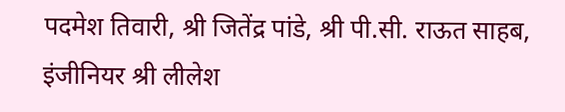पदमेश तिवारी, श्री जितेंद्र पांडे, श्री पी.सी. राऊत साहब, इंजीनियर श्री लीलेश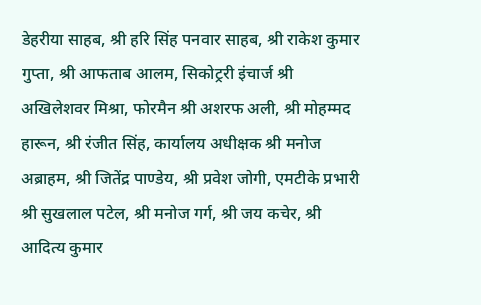डेहरीया साहब, श्री हरि सिंह पनवार साहब, श्री राकेश कुमार गुप्ता, श्री आफताब आलम, सिकोट्ररी इंचार्ज श्री अखिलेशवर मिश्रा, फोरमैन श्री अशरफ अली, श्री मोहम्मद हारून, श्री रंजीत सिंह, कार्यालय अधीक्षक श्री मनोज अब्राहम, श्री जितेंद्र पाण्डेय, श्री प्रवेश जोगी, एमटीके प्रभारी श्री सुखलाल पटेल, श्री मनोज गर्ग, श्री जय कचेर, श्री आदित्य कुमार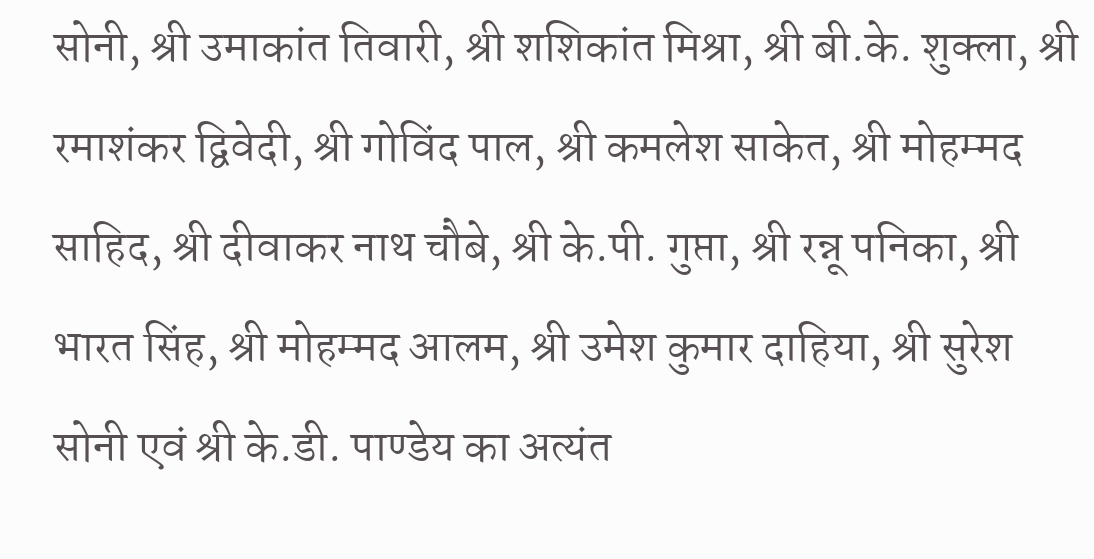सोनी, श्री उमाकांत तिवारी, श्री शशिकांत मिश्रा, श्री बी.के. शुक्ला, श्री रमाशंकर द्विवेदी, श्री गोविंद पाल, श्री कमलेश साकेत, श्री मोहम्मद साहिद, श्री दीवाकर नाथ चौबे, श्री के.पी. गुप्ता, श्री रन्नू पनिका, श्री भारत सिंह, श्री मोहम्मद आलम, श्री उमेश कुमार दाहिया, श्री सुरेश सोनी एवं श्री के.डी. पाण्डेय का अत्यंत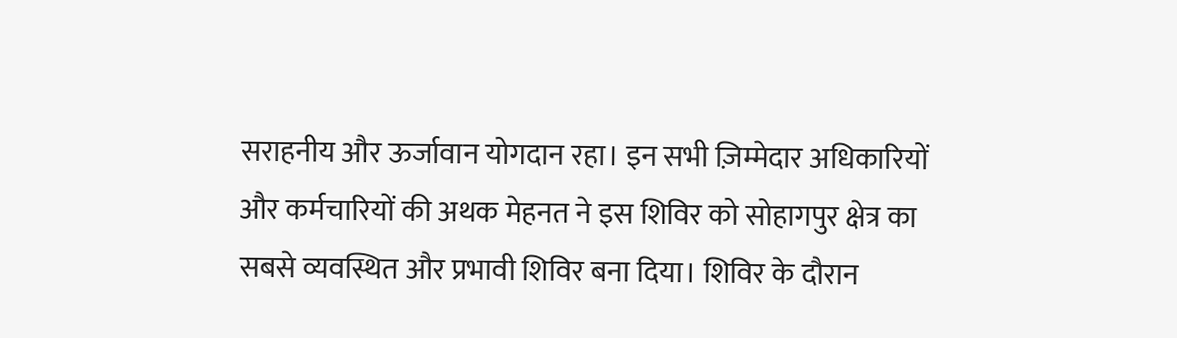सराहनीय और ऊर्जावान योगदान रहा। इन सभी ज़िम्मेदार अधिकारियों और कर्मचारियों की अथक मेहनत ने इस शिविर को सोहागपुर क्षेत्र का सबसे व्यवस्थित और प्रभावी शिविर बना दिया। शिविर के दौरान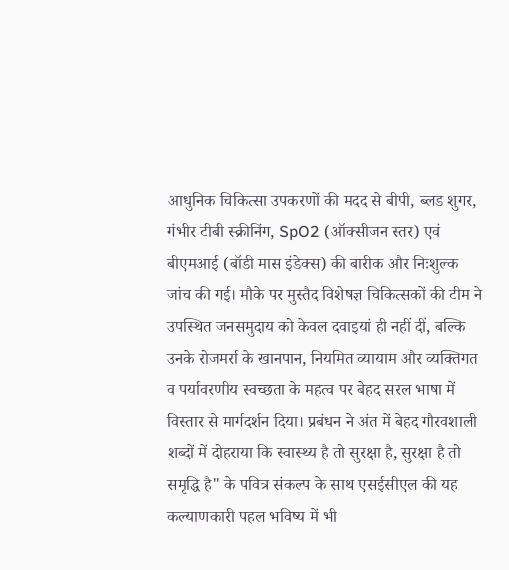आधुनिक चिकित्सा उपकरणों की मदद से बीपी, ब्लड शुगर, गंभीर टीबी स्क्रीनिंग, SpO2 (ऑक्सीजन स्तर) एवं बीएमआई (बॉडी मास इंडेक्स) की बारीक और निःशुल्क जांच की गई। मौके पर मुस्तैद विशेषज्ञ चिकित्सकों की टीम ने उपस्थित जनसमुदाय को केवल दवाइयां ही नहीं दीं, बल्कि उनके रोजमर्रा के खानपान, नियमित व्यायाम और व्यक्तिगत व पर्यावरणीय स्वच्छता के महत्व पर बेहद सरल भाषा में विस्तार से मार्गदर्शन दिया। प्रबंधन ने अंत में बेहद गौरवशाली शब्दों में दोहराया कि स्वास्थ्य है तो सुरक्षा है, सुरक्षा है तो समृद्धि है" के पवित्र संकल्प के साथ एसईसीएल की यह कल्याणकारी पहल भविष्य में भी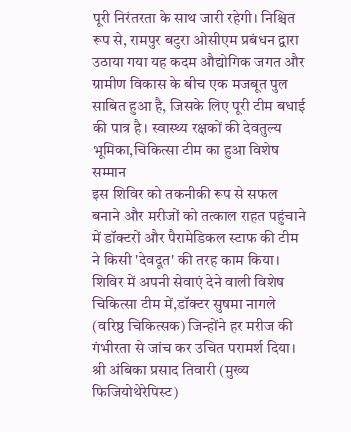पूरी निरंतरता के साथ जारी रहेगी। निश्चित रूप से, रामपुर बटुरा ओसीएम प्रबंधन द्वारा उठाया गया यह कदम औद्योगिक जगत और ग्रामीण विकास के बीच एक मजबूत पुल साबित हुआ है, जिसके लिए पूरी टीम बधाई की पात्र है। स्वास्थ्य रक्षकों की देवतुल्य भूमिका,चिकित्सा टीम का हुआ विशेष सम्मान
इस शिविर को तकनीकी रूप से सफल बनाने और मरीजों को तत्काल राहत पहुंचाने में डॉक्टरों और पैरामेडिकल स्टाफ की टीम ने किसी 'देवदूत' की तरह काम किया। शिविर में अपनी सेवाएं देने वाली विशेष चिकित्सा टीम में,डॉक्टर सुषमा नागले (वरिष्ठ चिकित्सक) जिन्होंने हर मरीज की गंभीरता से जांच कर उचित परामर्श दिया। श्री अंबिका प्रसाद तिवारी (मुख्य फिजियोथेरेपिस्ट)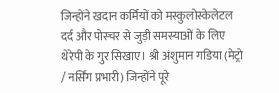जिन्होंने खदान कर्मियों को मस्कुलोस्केलेटल दर्द और पोस्चर से जुड़ी समस्याओं के लिए थेरेपी के गुर सिखाए। श्री अंशुमान गडिया (मेट्रो / नर्सिंग प्रभारी) जिन्होंने पूरे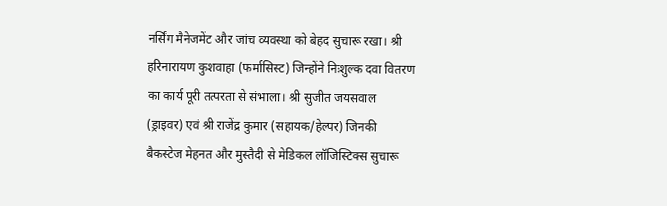नर्सिंग मैनेजमेंट और जांच व्यवस्था को बेहद सुचारू रखा। श्री हरिनारायण कुशवाहा (फर्मासिस्ट) जिन्होंने निःशुल्क दवा वितरण का कार्य पूरी तत्परता से संभाला। श्री सुजीत जयसवाल (ड्राइवर) एवं श्री राजेंद्र कुमार (सहायक/हेल्पर) जिनकी बैकस्टेज मेहनत और मुस्तैदी से मेडिकल लॉजिस्टिक्स सुचारू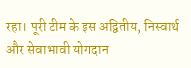रहा। पूरी टीम के इस अद्वितीय, निस्वार्थ और सेवाभावी योगदान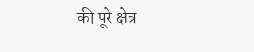की पूरे क्षेत्र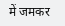में जमकर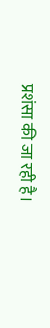प्रशंसा की जा रही है।